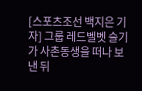[스포츠조선 백지은 기자] 그룹 레드벨벳 슬기가 사촌동생을 떠나 보낸 뒤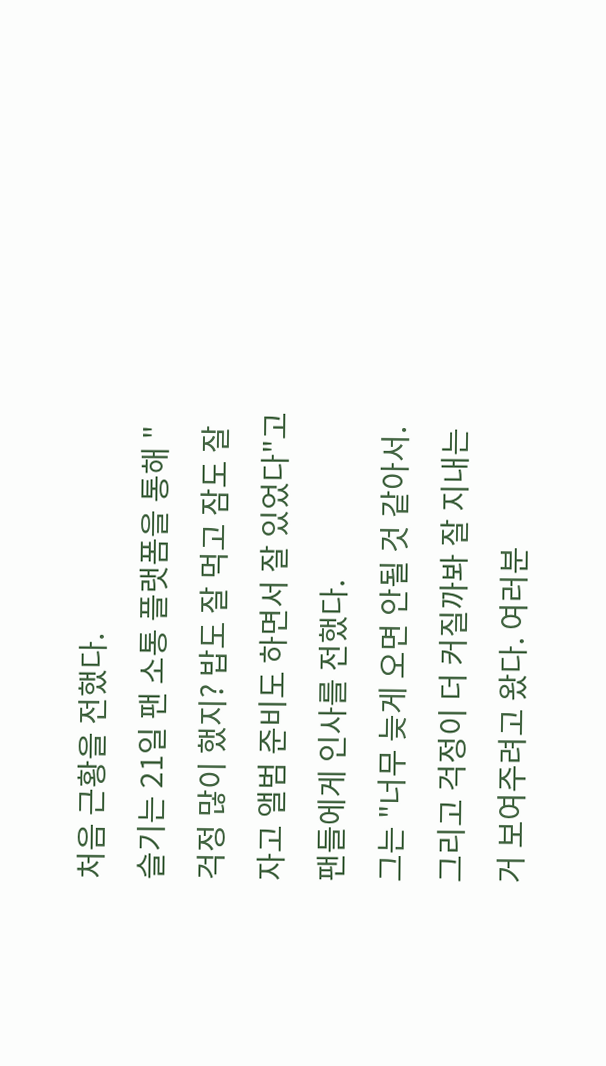처음 근황을 전했다.
슬기는 21일 팬 소통 플랫폼을 통해 "걱정 많이 했지? 밥도 잘 먹고 잠도 잘 자고 앨범 준비도 하면서 잘 있었다"고 팬들에게 인사를 전했다.
그는 "너무 늦게 오면 안될 것 같아서. 그리고 걱정이 더 커질까봐 잘 지내는 거 보여주려고 왔다. 여러분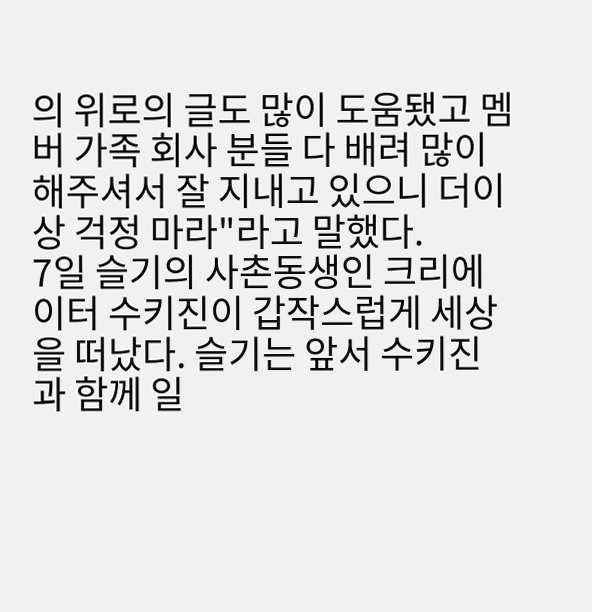의 위로의 글도 많이 도움됐고 멤버 가족 회사 분들 다 배려 많이 해주셔서 잘 지내고 있으니 더이상 걱정 마라"라고 말했다.
7일 슬기의 사촌동생인 크리에이터 수키진이 갑작스럽게 세상을 떠났다. 슬기는 앞서 수키진과 함께 일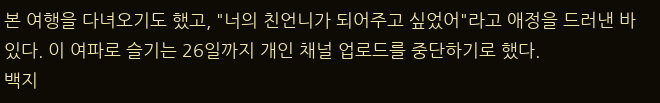본 여행을 다녀오기도 했고, "너의 친언니가 되어주고 싶었어"라고 애정을 드러낸 바 있다. 이 여파로 슬기는 26일까지 개인 채널 업로드를 중단하기로 했다.
백지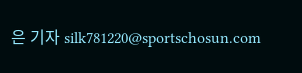은 기자 silk781220@sportschosun.com